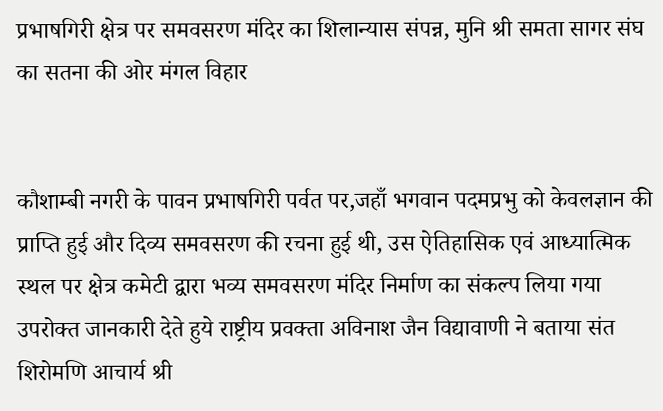प्रभाषगिरी क्षेत्र पर समवसरण मंदिर का शिलान्यास संपन्न, मुनि श्री समता सागर संघ का सतना की ओर मंगल विहार


कौशाम्बी नगरी के पावन प्रभाषगिरी पर्वत पर,जहाँ भगवान पदमप्रभु को केवलज्ञान की प्राप्ति हुई और दिव्य समवसरण की रचना हुई थी, उस ऐतिहासिक एवं आध्यात्मिक स्थल पर क्षेत्र कमेटी द्वारा भव्य समवसरण मंदिर निर्माण का संकल्प लिया गया उपरोक्त जानकारी देते हुये राष्ट्रीय प्रवक्ता अविनाश जैन विद्यावाणी ने बताया संत शिरोमणि आचार्य श्री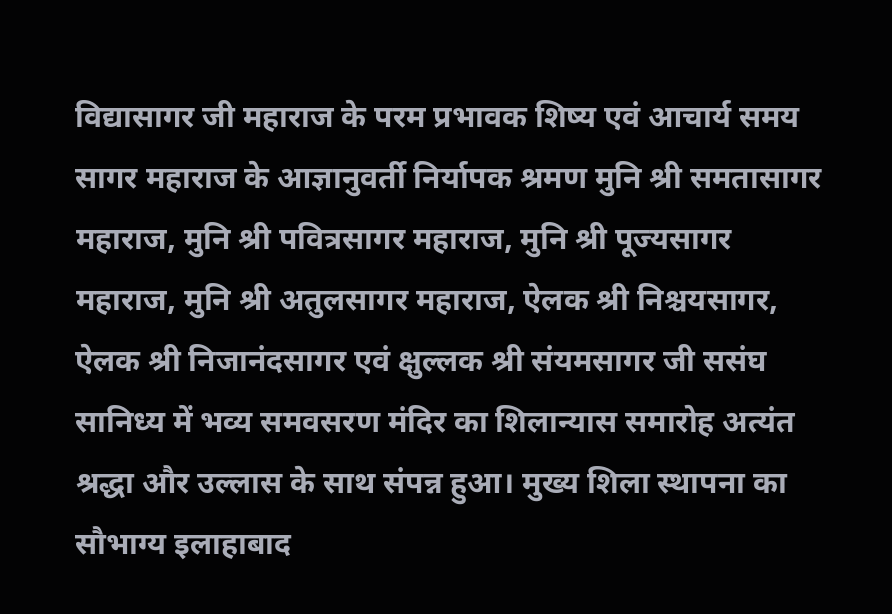विद्यासागर जी महाराज के परम प्रभावक शिष्य एवं आचार्य समय सागर महाराज के आज्ञानुवर्ती निर्यापक श्रमण मुनि श्री समतासागर महाराज, मुनि श्री पवित्रसागर महाराज, मुनि श्री पूज्यसागर महाराज, मुनि श्री अतुलसागर महाराज, ऐलक श्री निश्चयसागर, ऐलक श्री निजानंदसागर एवं क्षुल्लक श्री संयमसागर जी ससंघ सानिध्य में भव्य समवसरण मंदिर का शिलान्यास समारोह अत्यंत श्रद्धा और उल्लास के साथ संपन्न हुआ। मुख्य शिला स्थापना का सौभाग्य इलाहाबाद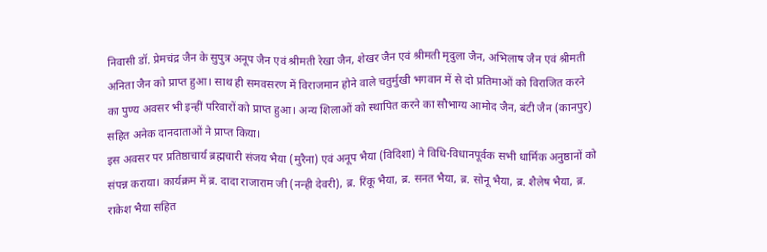निवासी डॉ. प्रेमचंद्र जैन के सुपुत्र अनूप जैन एवं श्रीमती रेखा जैन, शेखर जैन एवं श्रीमती मृदुला जैन, अभिलाष जैन एवं श्रीमती अनिता जैन को प्राप्त हुआ। साथ ही समवसरण में विराजमान होने वाले चतुर्मुखी भगवान में से दो प्रतिमाओं को विराजित करने का पुण्य अवसर भी इन्हीं परिवारों को प्राप्त हुआ। अन्य शिलाओं को स्थापित करने का सौभाग्य आमोद जैन, बंटी जैन (कानपुर) सहित अनेक दानदाताओं ने प्राप्त किया।
इस अवसर पर प्रतिष्ठाचार्य ब्रह्मचारी संजय भैया (मुरैना) एवं अनूप भैया (विदिशा) ने विधि-विधानपूर्वक सभी धार्मिक अनुष्ठानों को संपन्न कराया। कार्यक्रम में ब्र. दादा राजाराम जी (नन्ही देवरी), ब्र. रिंकू भैया, ब्र. सनत भैया, ब्र. सोनू भैया, ब्र. शैलेष भैया, ब्र. राकेश भैया सहित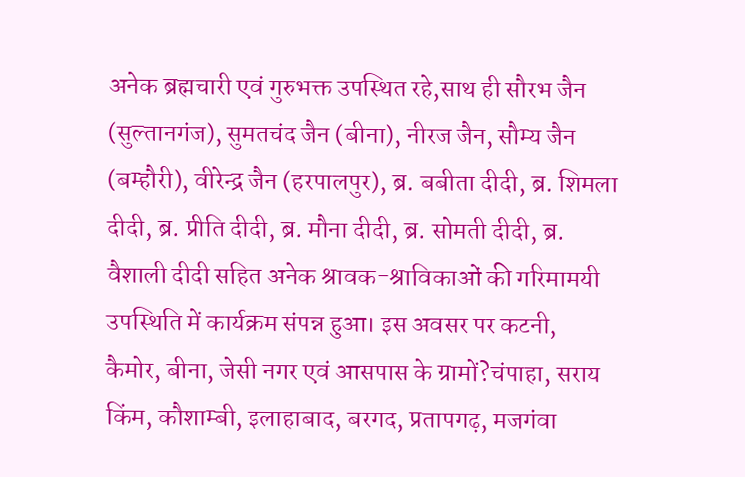अनेक ब्रह्मचारी एवं गुरुभक्त उपस्थित रहे,साथ ही सौरभ जैन (सुल्तानगंज), सुमतचंद जैन (बीना), नीरज जैन, सौम्य जैन (बम्हौरी), वीरेन्द्र जैन (हरपालपुर), ब्र. बबीता दीदी, ब्र. शिमला दीदी, ब्र. प्रीति दीदी, ब्र. मौना दीदी, ब्र. सोमती दीदी, ब्र. वैशाली दीदी सहित अनेक श्रावक-श्राविकाओं की गरिमामयी उपस्थिति में कार्यक्रम संपन्न हुआ। इस अवसर पर कटनी, कैमोर, बीना, जेसी नगर एवं आसपास के ग्रामों?चंपाहा, सराय किंम, कौशाम्बी, इलाहाबाद, बरगद, प्रतापगढ़, मजगंवा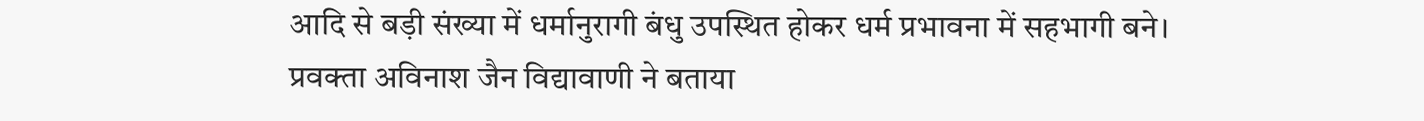आदि से बड़ी संख्या में धर्मानुरागी बंधु उपस्थित होकर धर्म प्रभावना में सहभागी बने।
प्रवक्ता अविनाश जैन विद्यावाणी ने बताया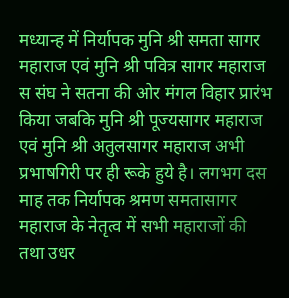मध्यान्ह में निर्यापक मुनि श्री समता सागर महाराज एवं मुनि श्री पवित्र सागर महाराज स संघ ने सतना की ओर मंगल विहार प्रारंभ किया जबकि मुनि श्री पूज्यसागर महाराज एवं मुनि श्री अतुलसागर महाराज अभी प्रभाषगिरी पर ही रूके हुये है। लगभग दस माह तक निर्यापक श्रमण समतासागर महाराज के नेतृत्व में सभी महाराजों की तथा उधर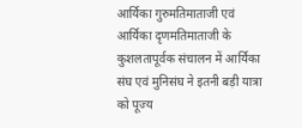आर्यिका गुरुमतिमाताजी एवं आर्यिका दृणमतिमाताजी के कुशलतापूर्वक संचालन में आर्यिका संघ एवं मुनिसंघ ने इतनी बड़ी यात्रा को पूज्य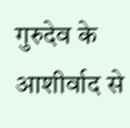गुरुदेव के आशीर्वाद से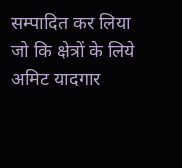सम्पादित कर लिया जो कि क्षेत्रों के लिये अमिट यादगार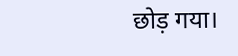छोड़ गया।